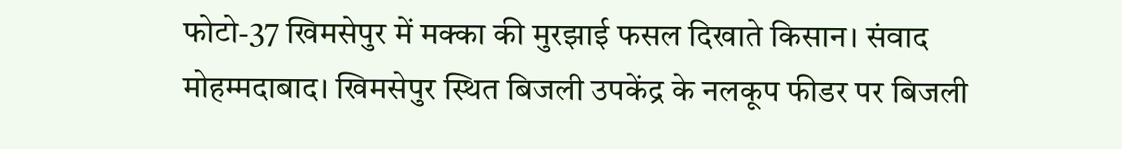फोटो-37 खिमसेपुर में मक्का की मुरझाई फसल दिखाते किसान। संवाद
मोहम्मदाबाद। खिमसेपुर स्थित बिजली उपकेंद्र के नलकूप फीडर पर बिजली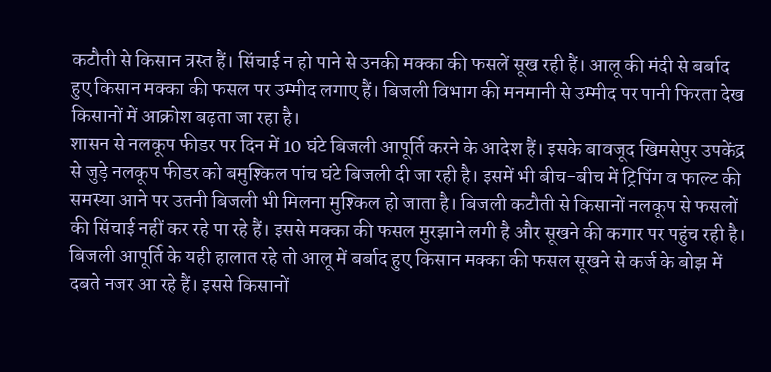कटौती से किसान त्रस्त हैं। सिंचाई न हो पाने से उनकी मक्का की फसलें सूख रही हैं। आलू की मंदी से बर्बाद हुए किसान मक्का की फसल पर उम्मीद लगाए हैं। बिजली विभाग की मनमानी से उम्मीद पर पानी फिरता देख किसानों में आक्रोश बढ़ता जा रहा है।
शासन से नलकूप फीडर पर दिन में 10 घंटे बिजली आपूर्ति करने के आदेश हैं। इसके बावजूद खिमसेपुर उपकेंद्र से जुड़े नलकूप फीडर को बमुश्किल पांच घंटे बिजली दी जा रही है। इसमें भी बीच-बीच में ट्रिपिंग व फाल्ट की समस्या आने पर उतनी बिजली भी मिलना मुश्किल हो जाता है। बिजली कटौती से किसानों नलकूप से फसलों की सिंचाई नहीं कर रहे पा रहे हैं। इससे मक्का की फसल मुरझाने लगी है और सूखने की कगार पर पहुंच रही है। बिजली आपूर्ति के यही हालात रहे तो आलू में बर्बाद हुए किसान मक्का की फसल सूखने से कर्ज के बोझ में दबते नजर आ रहे हैं। इससे किसानों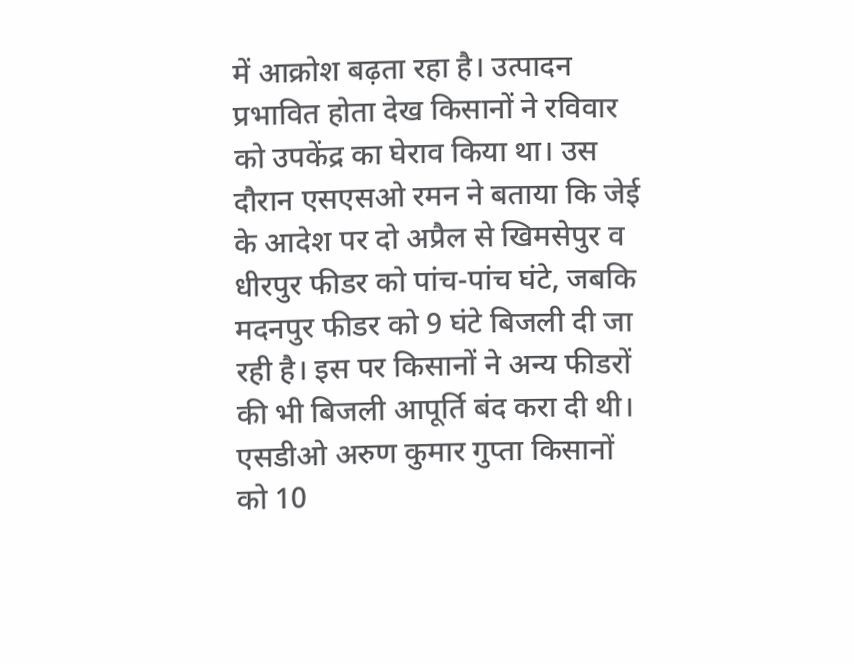में आक्रोश बढ़ता रहा है। उत्पादन प्रभावित होता देख किसानों ने रविवार को उपकेंद्र का घेराव किया था। उस दौरान एसएसओ रमन ने बताया कि जेई के आदेश पर दो अप्रैल से खिमसेपुर व धीरपुर फीडर को पांच-पांच घंटे, जबकि मदनपुर फीडर को 9 घंटे बिजली दी जा रही है। इस पर किसानों ने अन्य फीडरों की भी बिजली आपूर्ति बंद करा दी थी। एसडीओ अरुण कुमार गुप्ता किसानों को 10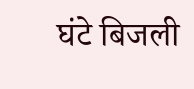घंटे बिजली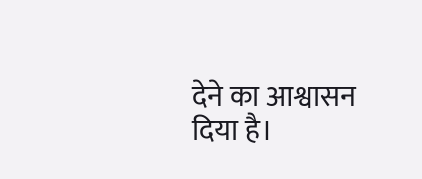देने का आश्वासन दिया है।